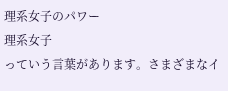理系女子のパワー
理系女子
っていう言葉があります。さまざまなイ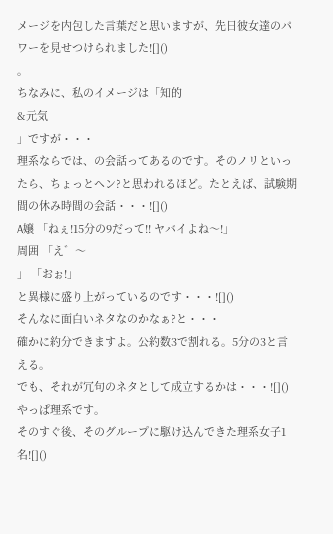メージを内包した言葉だと思いますが、先日彼女達のパワーを見せつけられました![]()
。
ちなみに、私のイメージは「知的
&元気
」ですが・・・
理系ならでは、の会話ってあるのです。そのノリといったら、ちょっとヘン?と思われるほど。たとえば、試験期間の休み時間の会話・・・![]()
A嬢 「ねぇ!15分の9だって!! ヤバイよね〜!」
周囲 「え゛〜
」 「おぉ!」
と異様に盛り上がっているのです・・・![]()
そんなに面白いネタなのかなぁ?と・・・
確かに約分できますよ。公約数3で割れる。5分の3と言える。
でも、それが冗句のネタとして成立するかは・・・![]()
やっぱ理系です。
そのすぐ後、そのグループに駆け込んできた理系女子1名![]()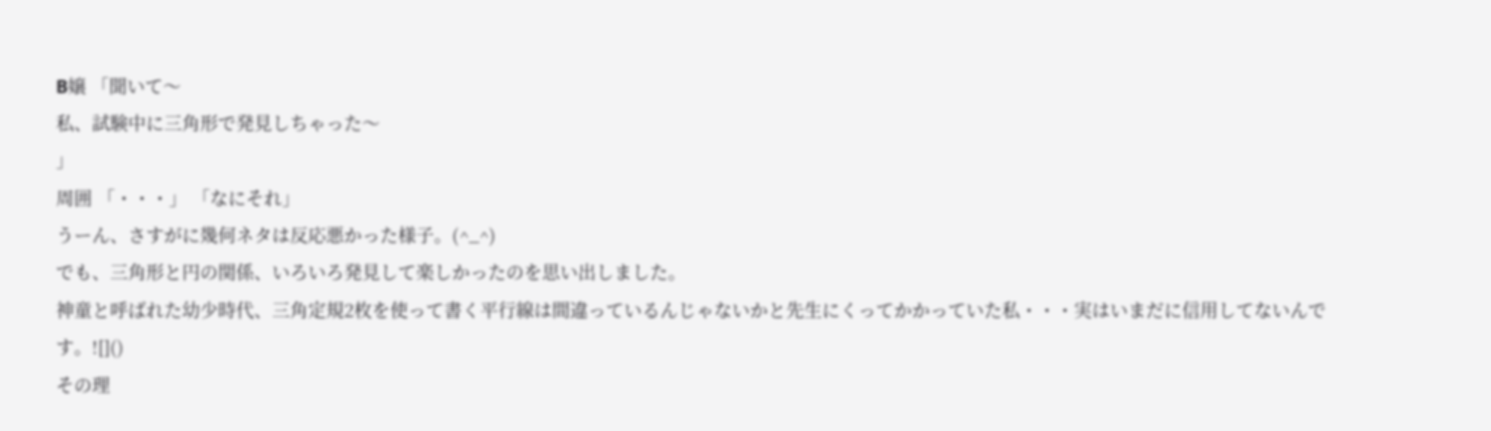B嬢 「聞いて〜
私、試験中に三角形で発見しちゃった〜
」
周囲 「・・・」 「なにそれ」
うーん、さすがに幾何ネタは反応悪かった様子。(^_^)
でも、三角形と円の関係、いろいろ発見して楽しかったのを思い出しました。
神童と呼ばれた幼少時代、三角定規2枚を使って書く平行線は間違っているんじゃないかと先生にくってかかっていた私・・・実はいまだに信用してないんです。![]()
その理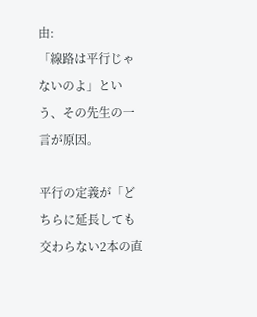由:
「線路は平行じゃないのよ」という、その先生の一言が原因。

平行の定義が「どちらに延長しても交わらない2本の直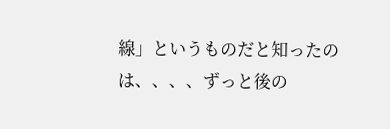線」というものだと知ったのは、、、、ずっと後の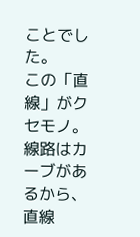ことでした。
この「直線」がクセモノ。線路はカーブがあるから、直線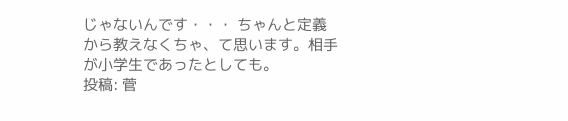じゃないんです・・・ ちゃんと定義から教えなくちゃ、て思います。相手が小学生であったとしても。
投稿: 菅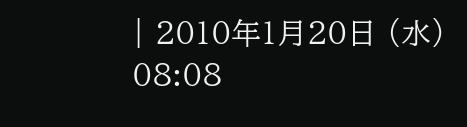| 2010年1月20日 (水) 08:08